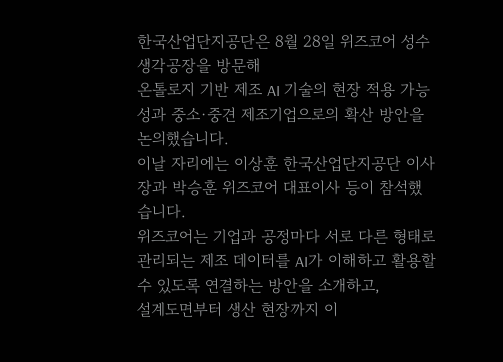한국산업단지공단은 8월 28일 위즈코어 성수생각공장을 방문해
온톨로지 기반 제조 AI 기술의 현장 적용 가능성과 중소·중견 제조기업으로의 확산 방안을 논의했습니다.
이날 자리에는 이상훈 한국산업단지공단 이사장과 박승훈 위즈코어 대표이사 등이 참석했습니다.
위즈코어는 기업과 공정마다 서로 다른 형태로 관리되는 제조 데이터를 AI가 이해하고 활용할 수 있도록 연결하는 방안을 소개하고,
설계도면부터 생산 현장까지 이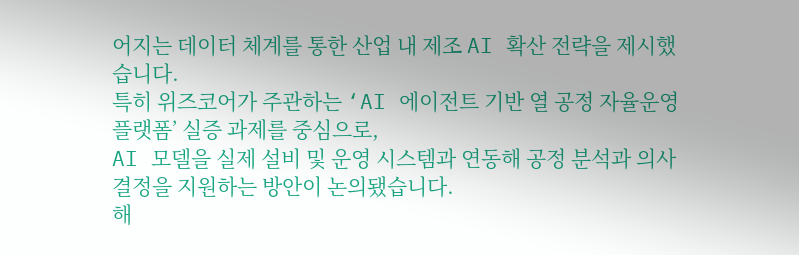어지는 데이터 체계를 통한 산업 내 제조 AI 확산 전략을 제시했습니다.
특히 위즈코어가 주관하는 ‘AI 에이전트 기반 열 공정 자율운영 플랫폼’ 실증 과제를 중심으로,
AI 모델을 실제 설비 및 운영 시스템과 연동해 공정 분석과 의사결정을 지원하는 방안이 논의됐습니다.
해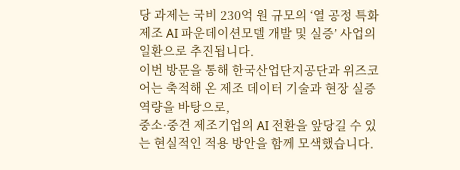당 과제는 국비 230억 원 규모의 ‘열 공정 특화 제조 AI 파운데이션모델 개발 및 실증’ 사업의 일환으로 추진됩니다.
이번 방문을 통해 한국산업단지공단과 위즈코어는 축적해 온 제조 데이터 기술과 현장 실증 역량을 바탕으로,
중소·중견 제조기업의 AI 전환을 앞당길 수 있는 현실적인 적용 방안을 함께 모색했습니다.